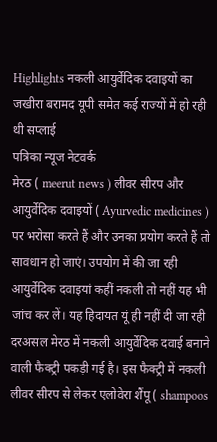Highlights नकली आयुर्वेदिक दवाइयों का जखीरा बरामद यूपी समेत कई राज्यों में हो रही थी सप्लाई
पत्रिका न्यूज नेटवर्क
मेरठ ( meerut news ) लीवर सीरप और आयुर्वेदिक दवाइयों ( Ayurvedic medicines ) पर भरोसा करते हैं और उनका प्रयोग करते हैं तो सावधान हो जाएं। उपयोग में की जा रही आयुर्वेदिक दवाइयां कहीं नकली तो नहीं यह भी जांच कर लें। यह हिदायत यूं ही नहीं दी जा रही दरअसल मेरठ में नकली आयुर्वेदिक दवाई बनाने वाली फैक्ट्री पकड़ी गई है। इस फैक्ट्री में नकली लीवर सीरप से लेकर एलोवेरा शैंपू ( shampoos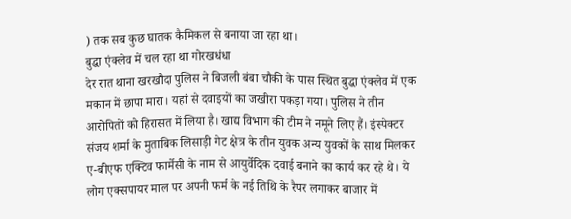) तक सब कुछ घातक कैमिकल से बनाया जा रहा था।
बुद्धा एंक्लेव में चल रहा था गोरखधंधा
देर रात थाना खरखौदा पुलिस ने बिजली बंबा चौकी के पास स्थित बुद्धा एंक्लेव में एक मकान में छापा मारा। यहां से दवाइयों का जखीरा पकड़ा गया। पुलिस ने तीन आरोपितों को हिरासत में लिया है। खाद्य विभाग की टीम ने नमूने लिए हैं। इंस्पेक्टर संजय शर्मा के मुताबिक लिसाड़ी गेट क्षेत्र के तीन युवक अन्य युवकों के साथ मिलकर ए-बीएफ एक्टिव फार्मेसी के नाम से आयुर्वेदिक दवाई बनाने का कार्य कर रहे थे। ये लोग एक्सपायर माल पर अपनी फर्म के नई तिथि के रैपर लगाकर बाजार में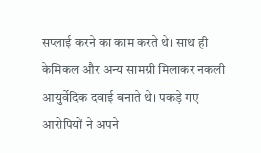सप्लाई करने का काम करते थे। साथ ही केमिकल और अन्य सामग्री मिलाकर नकली आयुर्वेदिक दवाई बनाते थे। पकड़े गए आरोपियों ने अपने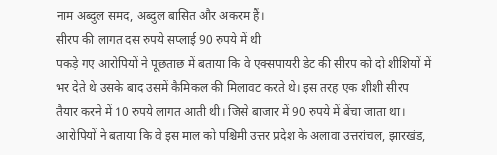नाम अब्दुल समद, अब्दुल बासित और अकरम हैं।
सीरप की लागत दस रुपये सप्लाई 90 रुपये में थी
पकड़े गए आरोपियों ने पूछताछ में बताया कि वे एक्सपायरी डेट की सीरप को दो शीशियों में भर देते थे उसके बाद उसमें कैमिकल की मिलावट करते थे। इस तरह एक शीशी सीरप तैयार करने में 10 रुपये लागत आती थी। जिसे बाजार में 90 रुपये में बेंचा जाता था। आरोपियों ने बताया कि वे इस माल को पश्चिमी उत्तर प्रदेश के अलावा उत्तरांचल, झारखंड,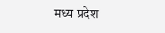मध्य प्रदेश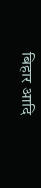बिहार आदि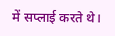में सप्लाई करते थे।